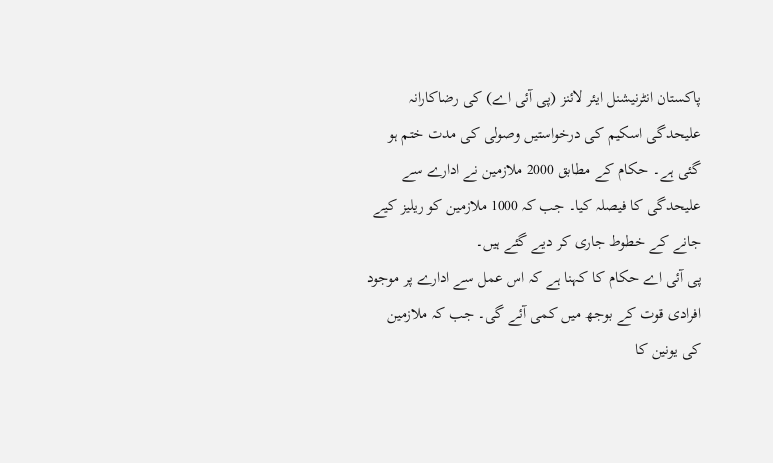پاکستان انٹرنیشنل ایئر لائنز (پی آئی اے) کی رضاکارانہ علیحدگی اسکیم کی درخواستیں وصولی کی مدت ختم ہو گئی ہے۔ حکام کے مطابق 2000 ملازمین نے ادارے سے علیحدگی کا فیصلہ کیا۔ جب کہ 1000 ملازمین کو ریلیز کیے جانے کے خطوط جاری کر دیے گئے ہیں۔
پی آئی اے حکام کا کہنا ہے کہ اس عمل سے ادارے پر موجود افرادی قوت کے بوجھ میں کمی آئے گی۔ جب کہ ملازمین کی یونین کا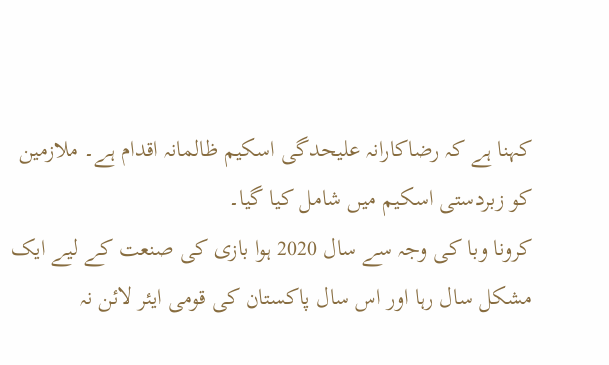کہنا ہے کہ رضاکارانہ علیحدگی اسکیم ظالمانہ اقدام ہے۔ ملازمین کو زبردستی اسکیم میں شامل کیا گیا۔
کرونا وبا کی وجہ سے سال 2020 ہوا بازی کی صنعت کے لیے ایک مشکل سال رہا اور اس سال پاکستان کی قومی ایئر لائن نہ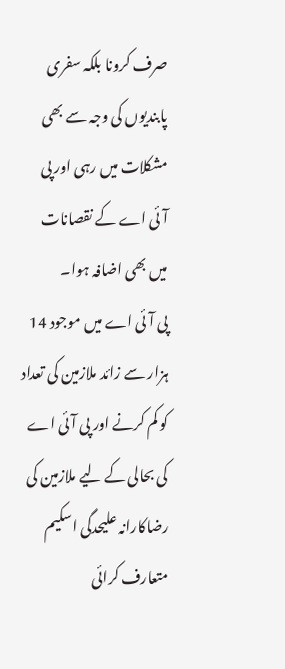صرف کرونا بلکہ سفری پابندیوں کی وجہ سے بھی مشکلات میں رہی اور پی آئی اے کے نقصانات میں بھی اضافہ ہوا۔
پی آئی اے میں موجود 14 ہزار سے زائد ملازمین کی تعداد کو کم کرنے اور پی آئی اے کی بحالی کے لیے ملازمین کی رضاکارانہ علیحدگی اسکیم متعارف کرائی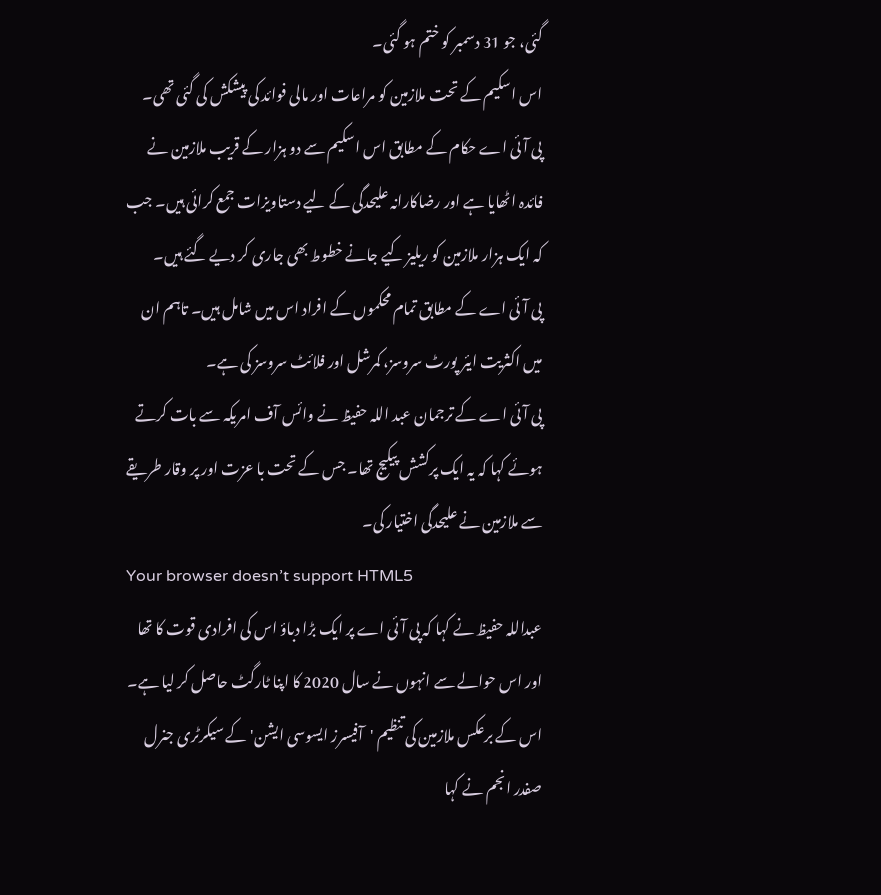گئی، جو 31 دسمبر کو ختم ہو گئی۔
اس اسکیم کے تحت ملازمین کو مراعات اور مالی فوائد کی پیشکش کی گئی تھی۔
پی آئی اے حکام کے مطابق اس اسکیم سے دو ہزار کے قریب ملازمین نے فائدہ اٹھایا ہے اور رضاکارانہ علیحدگی کے لیے دستاویزات جمع کرائی ہیں۔ جب کہ ایک ہزار ملازمین کو ریلیز کیے جانے خطوط بھی جاری کر دیے گئے ہیں۔
پی آئی اے کے مطابق تمام محکموں کے افراد اس میں شامل ہیں۔ تاہم ان میں اکثریت ایئر پورٹ سروسز، کمرشل اور فلائٹ سروسز کی ہے۔
پی آئی اے کے ترجمان عبد اللہ حفیظ نے وائس آف امریکہ سے بات کرتے ہوئے کہا کہ یہ ایک پرکشش پیکیج تھا۔ جس کے تحت با عزت اور پر وقار طریقے سے ملازمین نے علیحدگی اختیار کی۔
Your browser doesn’t support HTML5
عبداللہ حفیظ نے کہا کہ پی آئی اے پر ایک بڑا دباؤ اس کی افرادی قوت کا تھا اور اس حوالے سے انہوں نے سال 2020 کا اپنا ٹارگٹ حاصل کر لیا ہے۔
اس کے برعکس ملازمین کی تنظیم 'آفیسرز ایسوسی ایشن' کے سیکرٹری جنرل صفدر انجم نے کہا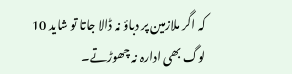کہ اگر ملازمین پر دباؤ نہ ڈالا جاتا تو شاید 10 لوگ بھی ادارہ نہ چھوڑتے۔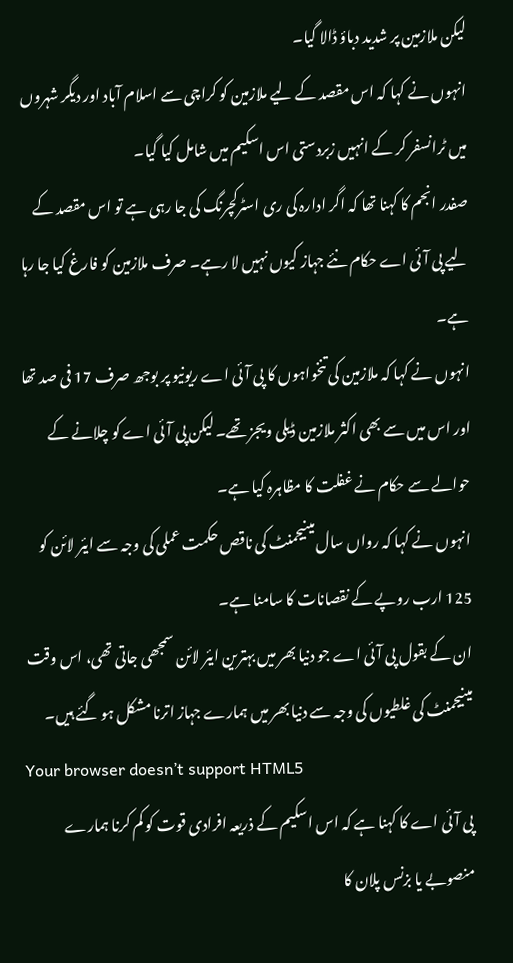لیکن ملازمین پر شدید دباؤ ڈالا گیا۔
انہوں نے کہا کہ اس مقصد کے لیے ملازمین کو کراچی سے اسلام آباد اور دیگر شہروں میں ٹرانسفر کر کے انہیں زبردستی اس اسکیم میں شامل کیا گیا۔
صفدر انجم کا کہنا تھا کہ اگر ادارہ کی ری اسٹرکچرنگ کی جا رہی ہے تو اس مقصد کے لیے پی آئی اے حکام نئے جہاز کیوں نہیں لا رہے۔ صرف ملازمین کو فارغ کیا جا رہا ہے۔
انہوں نے کہا کہ ملازمین کی تنخواہوں کا پی آئی اے ریونیو پر بوجھ صرف 17 فی صد تھا اور اس میں سے بھی اکثر ملازمین ڈیلی ویجز تھے۔ لیکن پی آئی اے کو چلانے کے حوالے سے حکام نے غفلت کا مظاہرہ کیا ہے۔
انہوں نے کہا کہ رواں سال مینیجمنٹ کی ناقص حکمت عملی کی وجہ سے ایئر لائن کو 125 ارب روپے کے نقصانات کا سامنا ہے۔
ان کے بقول پی آئی اے جو دنیا بھر میں بہترین ایئر لائن سمجھی جاتی تھی، اس وقت مینیجمنٹ کی غلطیوں کی وجہ سے دنیا بھر میں ہمارے جہاز اترنا مشکل ہو گئے ہیں۔
Your browser doesn’t support HTML5
پی آئی اے کا کہنا ہے کہ اس اسکیم کے ذریعہ افرادی قوت کو کم کرنا ہمارے منصوبے یا بزنس پلان کا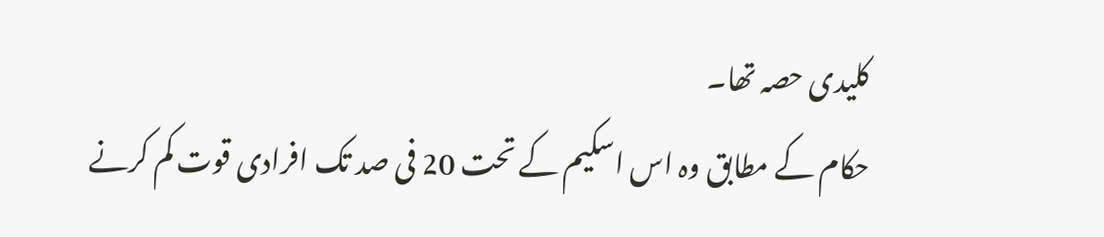کلیدی حصہ تھا۔
حکام کے مطابق وہ اس اسکیم کے تحت 20 فی صد تک افرادی قوت کم کرنے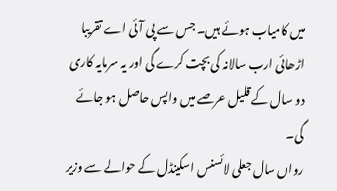میں کامیاب ہوئے ہیں۔ جس سے پی آئی اے تقریبا اڑھائی ارب سالانہ کی بچت کرے گی اور یہ سرمایہ کاری دو سال کے قلیل عرصے میں واپس حاصل ہو جائے گی۔
رواں سال جعلی لائسنس اسکینڈل کے حوالے سے وزیر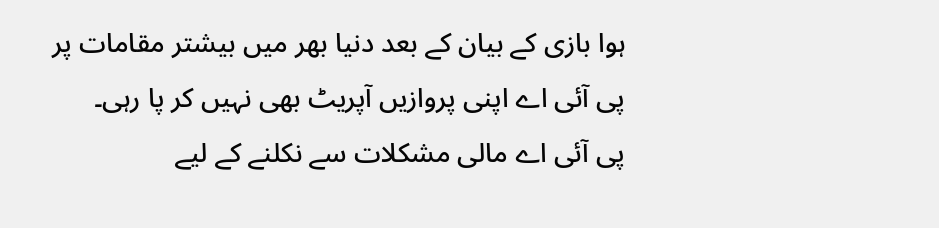ہوا بازی کے بیان کے بعد دنیا بھر میں بیشتر مقامات پر پی آئی اے اپنی پروازیں آپریٹ بھی نہیں کر پا رہی۔
پی آئی اے مالی مشکلات سے نکلنے کے لیے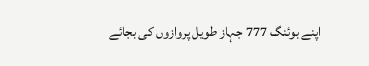اپنے بوئنگ 777 جہاز طویل پروازوں کی بجائے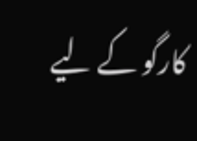کارگو کے لیے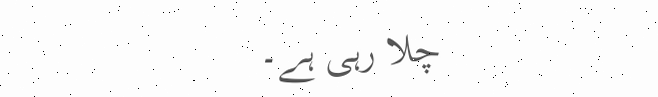چلا رہی ہے۔